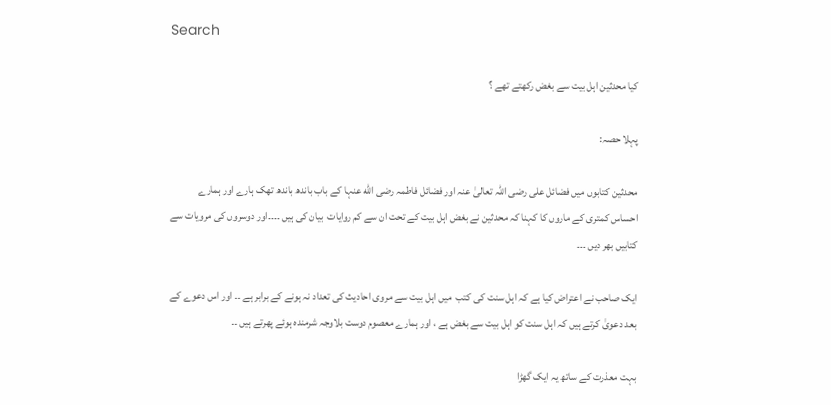Search

کیا محدثین اہل بیت سے بغض رکھتے تھے ؟

پہلا حصہ:

محدثین کتابوں میں فضائل علی رضی اللہ تعالیٰ عنہ اور فضائل فاطمہ رضی الله عنہا کے باب باندھ باندھ تھک ہارے اور ہمارے  احساس کمتری کے ماروں کا کہنا کہ محدثین نے بغض اہل بیت کے تحت ان سے کم روایات  بیان کی ہیں ۔۔۔۔اور دوسروں کی مرویات سے کتابیں بھر دیں ۔۔۔

ایک صاحب نے اعتراض کیا ہے کہ اہل سنت کی کتب  میں اہل بیت سے مروی احادیث کی تعداد نہ ہونے کے برابر ہے ۔۔ اور اس دعوے کے بعد دعویٰ کرتے ہیں کہ اہل سنت کو اہل بیت سے بغض ہے ، اور ہمارے معصوم دوست بلاوجہ شرمندہ ہوئے پھرتے ہیں ۔۔

بہت معذرت کے ساتھ یہ ایک گھڑا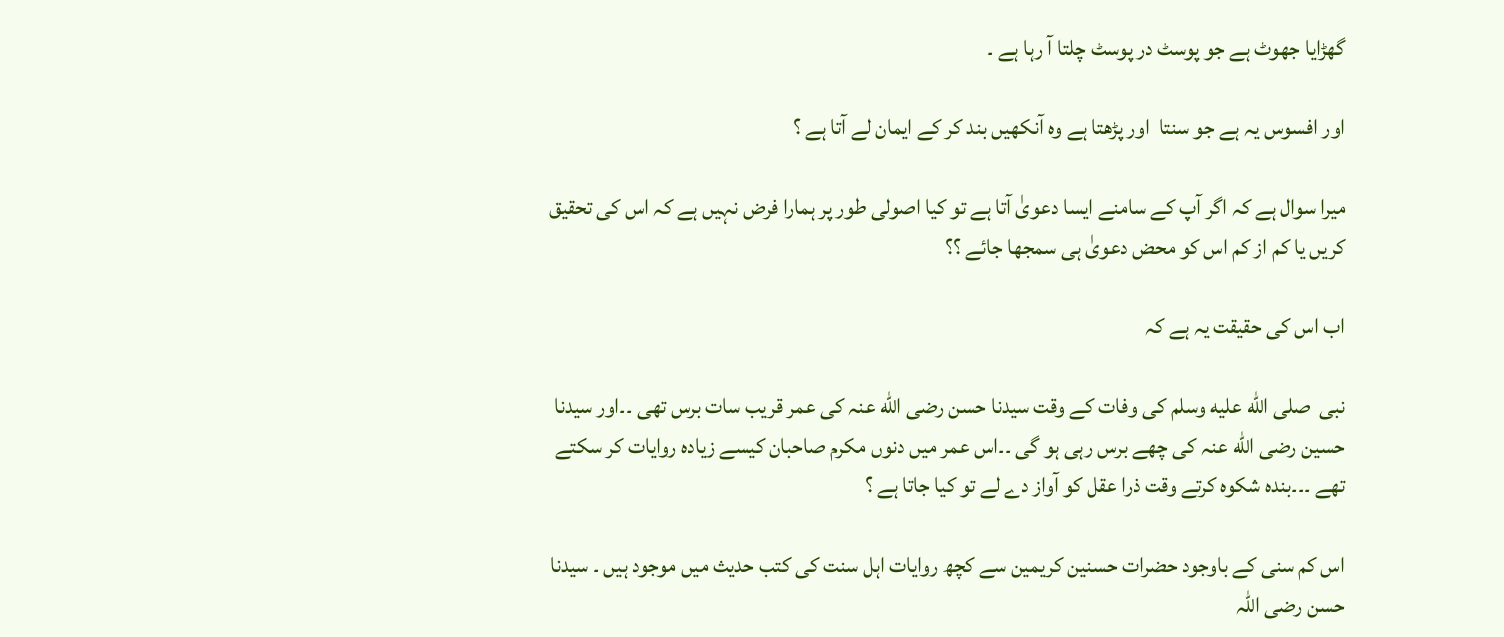گھڑایا جھوٹ ہے جو پوسٹ در پوسٹ چلتا آ رہا ہے ۔

اور افسوس یہ ہے جو سنتا  اور پڑھتا ہے وہ آنکھیں بند کر کے ایمان لے آتا ہے ؟

میرا سوال ہے کہ اگر آپ کے سامنے ایسا دعویٰ آتا ہے تو کیا اصولی طور پر ہمارا فرض نہیں ہے کہ اس کی تحقیق کریں یا کم از کم اس کو محض دعویٰ ہی سمجھا جائے ؟؟

اب اس کی حقیقت یہ ہے کہ

نبی  صلى الله عليه وسلم کی وفات کے وقت سیدنا حسن رضی الله عنہ کی عمر قریب سات برس تھی ۔۔اور سیدنا حسین رضی الله عنہ کی چھے برس رہی ہو گی ۔۔اس عمر میں دنوں مکرم صاحبان کیسے زیادہ روایات کر سکتے تھے ۔۔۔بندہ شکوہ کرتے وقت ذرا عقل کو آواز دے لے تو کیا جاتا ہے ؟

اس کم سنی کے باوجود حضرات حسنین کریمین سے کچھ روایات اہل سنت کی کتب حدیث میں موجود ہیں ۔ سیدنا حسن رضی اللہ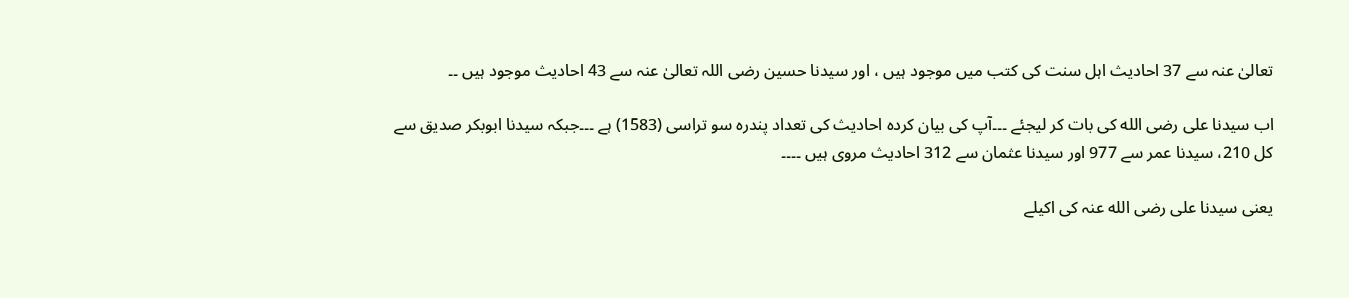تعالیٰ عنہ سے 37 احادیث اہل سنت کی کتب میں موجود ہیں ، اور سیدنا حسین رضی اللہ تعالیٰ عنہ سے 43 احادیث موجود ہیں ۔۔

اب سیدنا علی رضی الله کی بات کر لیجئے ۔۔۔آپ کی بیان کردہ احادیث کی تعداد پندرہ سو تراسی (1583) ہے ۔۔۔جبکہ سیدنا ابوبکر صدیق سے کل 210، سیدنا عمر سے 977 اور سیدنا عثمان سے 312 احادیث مروی ہیں ۔۔۔۔

یعنی سیدنا علی رضی الله عنہ کی اکیلے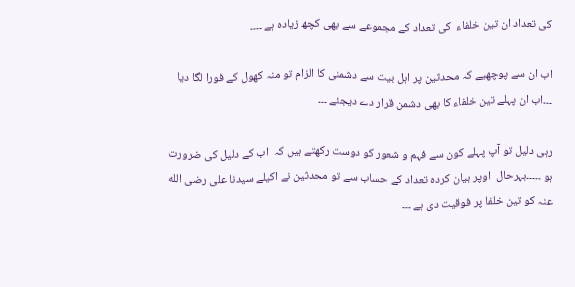کی تعداد ان تین خلفاء  کی تعداد کے مجموعے سے بھی کچھ زیادہ ہے ۔۔۔۔

اب ان سے پوچھیے کہ محدثین پر اہل بیت سے دشمنی کا الزام تو منہ کھول کے فورا لگا دیا ۔۔۔اب ان پہلے تین خلفاء کا بھی دشمن قرار دے دیجئے ۔۔۔

رہی دلیل تو آپ پہلے کون سے فہم و شعور کو دوست رکھتے ہیں کہ  اب کے دلیل کی ضرورت ہو ۔۔۔۔۔بہرحال  اوپر بیان کردہ تعداد کے حساب سے تو محدثین نے اکیلے سیدنا علی رضی الله عنہ کو تین خلفا پر فوقیت دی ہے ۔۔۔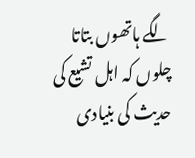لگے ہاتھوں بتاتا چلوں کہ اہل تشیع کی حدیث کی بنیادی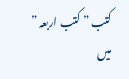کتب ” کتب اربعہ ” میں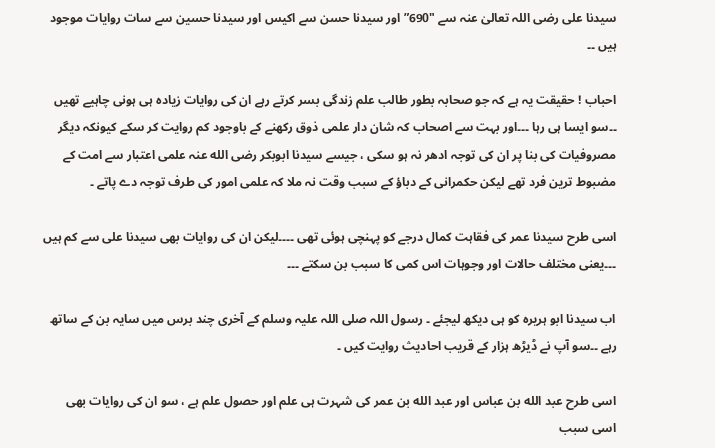سیدنا علی رضی اللہ تعالیٰ عنہ سے "690” اور سیدنا حسن سے اکیس اور سیدنا حسین سے سات روایات موجود ہیں ۔۔

احباب ! حقیقت یہ ہے کہ جو صحابہ بطور طالب علم زندگی بسر کرتے رہے ان کی روایات زیادہ ہی ہونی چاہیے تھیں ۔۔سو ایسا ہی رہا ۔۔۔اور بہت سے اصحاب کہ شان دار علمی ذوق رکھنے کے باوجود کم روایت کر سکے کیونکہ دیگر مصروفیات کی بنا پر ان کی توجہ ادھر نہ ہو سکی ، جیسے سیدنا ابوبکر رضی الله عنہ علمی اعتبار سے امت کے مضبوط ترین فرد تھے لیکن حکمرانی کے دباؤ کے سبب وقت نہ ملا کہ علمی امور کی طرف توجہ دے پاتے ۔

اسی طرح سیدنا عمر کی فقاہت کمال درجے کو پہنچی ہوئی تھی ۔۔۔۔لیکن ان کی روایات بھی سیدنا علی سے کم ہیں ۔۔۔یعنی مختلف حالات اور وجوہات اس کمی کا سبب بن سکتے ۔۔۔

اب سیدنا ابو ہریرہ کو ہی دیکھ لیجئے ۔ رسول اللہ صلی اللہ علیہ وسلم کے آخری چند برس میں سایہ بن کے ساتھ رہے ۔۔سو آپ نے ڈیڑھ ہزار کے قریب احادیث روایت کیں ۔

اسی طرح عبد الله بن عباس اور عبد الله بن عمر کی شہرت ہی علم اور حصول علم ہے ، سو ان کی روایات بھی اسی سبب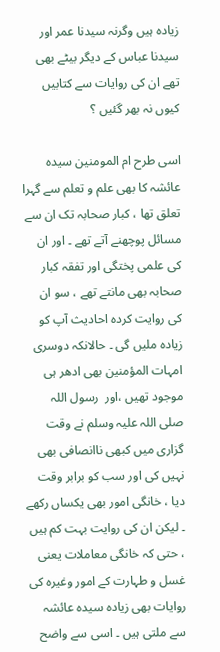زیادہ ہیں وگرنہ سیدنا عمر اور سیدنا عباس کے دیگر بیٹے بھی تھے ان کی روایات سے کتابیں کیوں نہ بھر گئیں ؟

اسی طرح ام المومنین سیدہ عائشہ کا بھی علم و تعلم سے گہرا تعلق تھا ، کبار صحابہ تک ان سے مسائل پوچھنے آتے تھے ۔ اور ان کی علمی پختگی اور تفقہ کبار صحابہ بھی مانتے تھے ، سو ان کی روایت کردہ احادیث آپ کو زیادہ ملیں گی ۔ حالانکہ دوسری امہات المؤمنین بھی ادھر ہی  موجود تھیں ،اور  رسول اللہ صلی اللہ علیہ وسلم نے وقت گزاری میں کبھی ناانصافی بھی نہیں کی اور سب کو برابر وقت دیا ، خانگی امور بھی یکساں رکھے ۔ لیکن ان کی روایت بہت کم ہیں ، حتی کہ خانگی معاملات یعنی غسل و طہارت کے امور وغیرہ کی روایات بھی زیادہ سیدہ عائشہ سے ملتی ہیں ۔ اسی سے واضح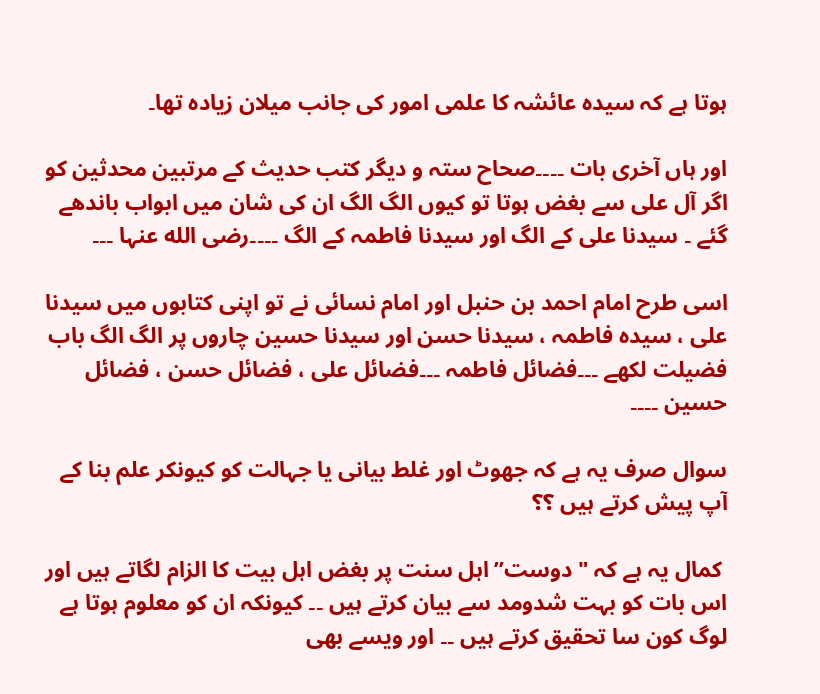ہوتا ہے کہ سیدہ عائشہ کا علمی امور کی جانب میلان زیادہ تھا۔

اور ہاں آخری بات ۔۔۔۔صحاح ستہ و دیگر کتب حدیث کے مرتبین محدثین کو اگر آل علی سے بغض ہوتا تو کیوں الگ الگ ان کی شان میں ابواب باندھے گئے ۔ سیدنا علی کے الگ اور سیدنا فاطمہ کے الگ ۔۔۔۔رضی الله عنہا ۔۔۔

اسی طرح امام احمد بن حنبل اور امام نسائی نے تو اپنی کتابوں میں سیدنا علی ، سیدہ فاطمہ ، سیدنا حسن اور سیدنا حسین چاروں پر الگ الگ باب فضیلت لکھے ۔۔۔فضائل فاطمہ ۔۔۔فضائل علی ، فضائل حسن ، فضائل حسین ۔۔۔۔

سوال صرف یہ ہے کہ جھوٹ اور غلط بیانی یا جہالت کو کیونکر علم بنا کے آپ پیش کرتے ہیں ؟؟

 کمال یہ ہے کہ "دوست” اہل سنت پر بغض اہل بیت کا الزام لگاتے ہیں اور اس بات کو بہت شدومد سے بیان کرتے ہیں ۔۔ کیونکہ ان کو معلوم ہوتا ہے لوگ کون سا تحقیق کرتے ہیں ۔۔ اور ویسے بھی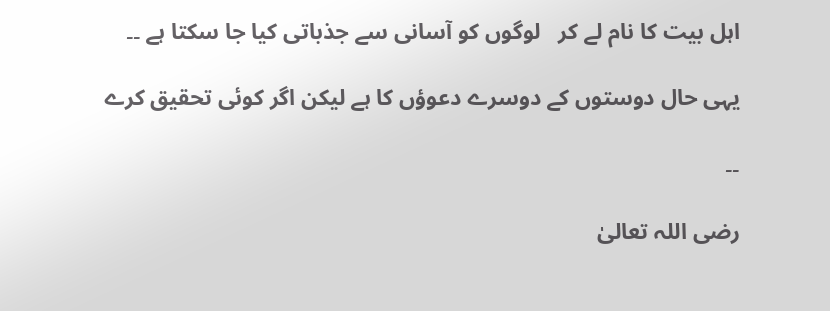اہل بیت کا نام لے کر   لوگوں کو آسانی سے جذباتی کیا جا سکتا ہے ۔۔

یہی حال دوستوں کے دوسرے دعوؤں کا ہے لیکن اگر کوئی تحقیق کرے

۔۔

رضی اللہ تعالیٰ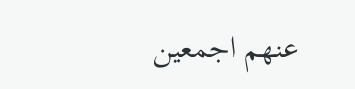عنھم اجمعین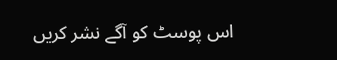اس پوسٹ کو آگے نشر کریں